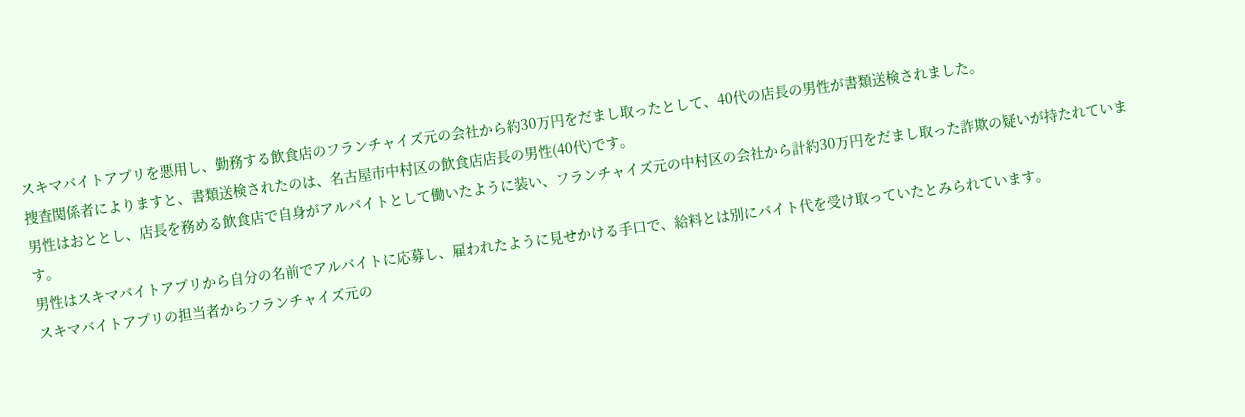スキマバイトアプリを悪用し、勤務する飲食店のフランチャイズ元の会社から約30万円をだまし取ったとして、40代の店長の男性が書類送検されました。
捜査関係者によりますと、書類送検されたのは、名古屋市中村区の飲食店店長の男性(40代)です。
男性はおととし、店長を務める飲食店で自身がアルバイトとして働いたように装い、フランチャイズ元の中村区の会社から計約30万円をだまし取った詐欺の疑いが持たれています。
男性はスキマバイトアプリから自分の名前でアルバイトに応募し、雇われたように見せかける手口で、給料とは別にバイト代を受け取っていたとみられています。
スキマバイトアプリの担当者からフランチャイズ元の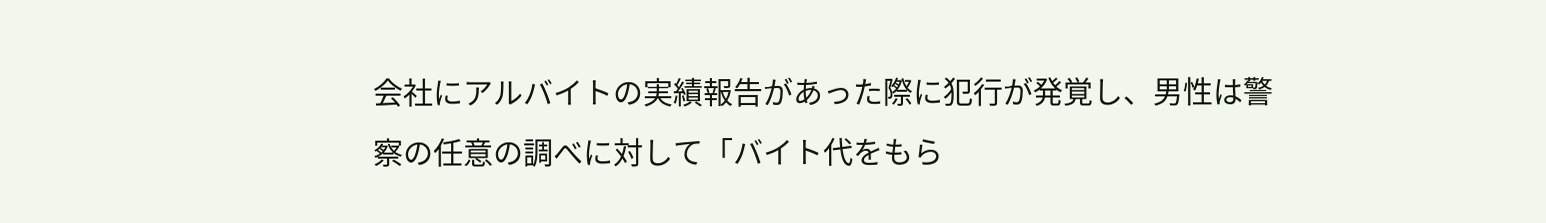会社にアルバイトの実績報告があった際に犯行が発覚し、男性は警察の任意の調べに対して「バイト代をもら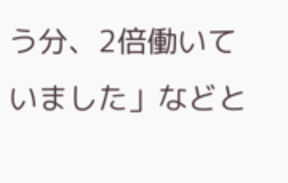う分、2倍働いていました」などと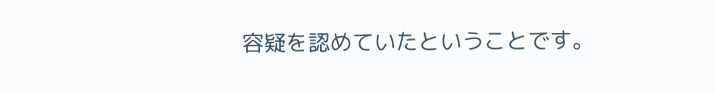容疑を認めていたということです。